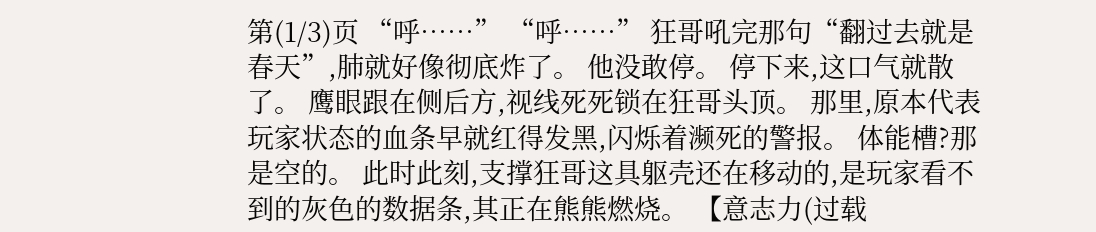第(1/3)页 “呼……” “呼……” 狂哥吼完那句“翻过去就是春天”,肺就好像彻底炸了。 他没敢停。 停下来,这口气就散了。 鹰眼跟在侧后方,视线死死锁在狂哥头顶。 那里,原本代表玩家状态的血条早就红得发黑,闪烁着濒死的警报。 体能槽?那是空的。 此时此刻,支撑狂哥这具躯壳还在移动的,是玩家看不到的灰色的数据条,其正在熊熊燃烧。 【意志力(过载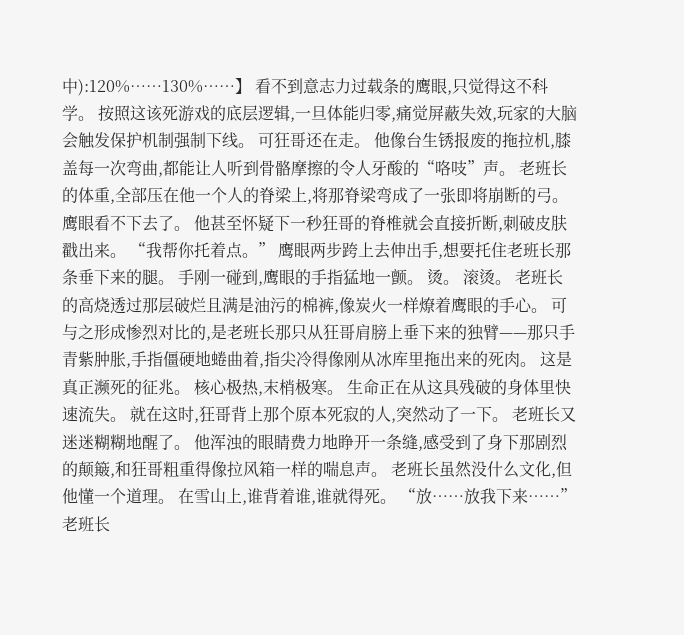中):120%……130%……】 看不到意志力过载条的鹰眼,只觉得这不科学。 按照这该死游戏的底层逻辑,一旦体能归零,痛觉屏蔽失效,玩家的大脑会触发保护机制强制下线。 可狂哥还在走。 他像台生锈报废的拖拉机,膝盖每一次弯曲,都能让人听到骨骼摩擦的令人牙酸的“咯吱”声。 老班长的体重,全部压在他一个人的脊梁上,将那脊梁弯成了一张即将崩断的弓。 鹰眼看不下去了。 他甚至怀疑下一秒狂哥的脊椎就会直接折断,刺破皮肤戳出来。 “我帮你托着点。” 鹰眼两步跨上去伸出手,想要托住老班长那条垂下来的腿。 手刚一碰到,鹰眼的手指猛地一颤。 烫。 滚烫。 老班长的高烧透过那层破烂且满是油污的棉裤,像炭火一样燎着鹰眼的手心。 可与之形成惨烈对比的,是老班长那只从狂哥肩膀上垂下来的独臂——那只手青紫肿胀,手指僵硬地蜷曲着,指尖冷得像刚从冰库里拖出来的死肉。 这是真正濒死的征兆。 核心极热,末梢极寒。 生命正在从这具残破的身体里快速流失。 就在这时,狂哥背上那个原本死寂的人,突然动了一下。 老班长又迷迷糊糊地醒了。 他浑浊的眼睛费力地睁开一条缝,感受到了身下那剧烈的颠簸,和狂哥粗重得像拉风箱一样的喘息声。 老班长虽然没什么文化,但他懂一个道理。 在雪山上,谁背着谁,谁就得死。 “放……放我下来……” 老班长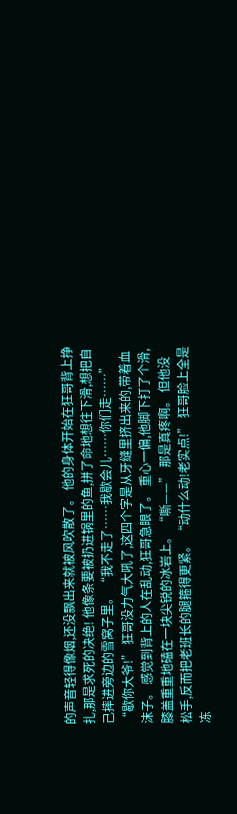的声音轻得像烟,还没飘出来就被风吹散了。 他的身体开始在狂哥背上挣扎,那是求死的决绝! 他像条要被扔进锅里的鱼,拼了命地想往下滑,想把自己摔进旁边的雪窝子里。 “我不走了……我歇会儿……你们走……” “歇你大爷!” 狂哥没力气大吼了,这四个字是从牙缝里挤出来的,带着血沫子。 感觉到背上的人在乱动,狂哥急眼了。 重心一偏,他脚下打了个滑,膝盖重重地磕在一块尖锐的冰岩上。 “嘶——” 那是真疼啊。 但他没松手,反而把老班长的腿箍得更紧。 “动什么动!老实点!” 狂哥脸上全是冻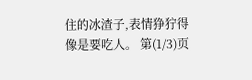住的冰渣子,表情狰狞得像是要吃人。 第(1/3)页